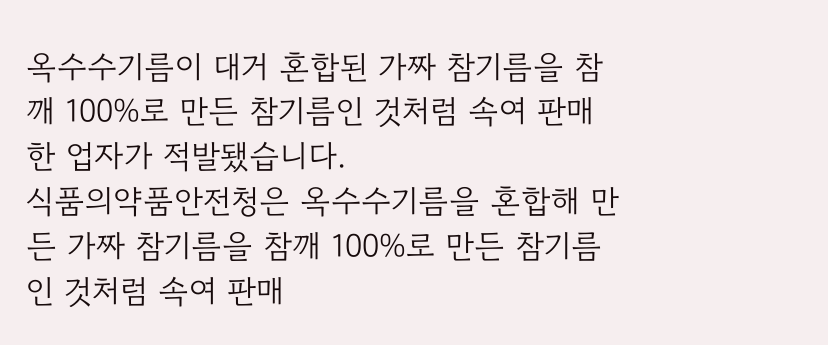옥수수기름이 대거 혼합된 가짜 참기름을 참깨 100%로 만든 참기름인 것처럼 속여 판매한 업자가 적발됐습니다.
식품의약품안전청은 옥수수기름을 혼합해 만든 가짜 참기름을 참깨 100%로 만든 참기름인 것처럼 속여 판매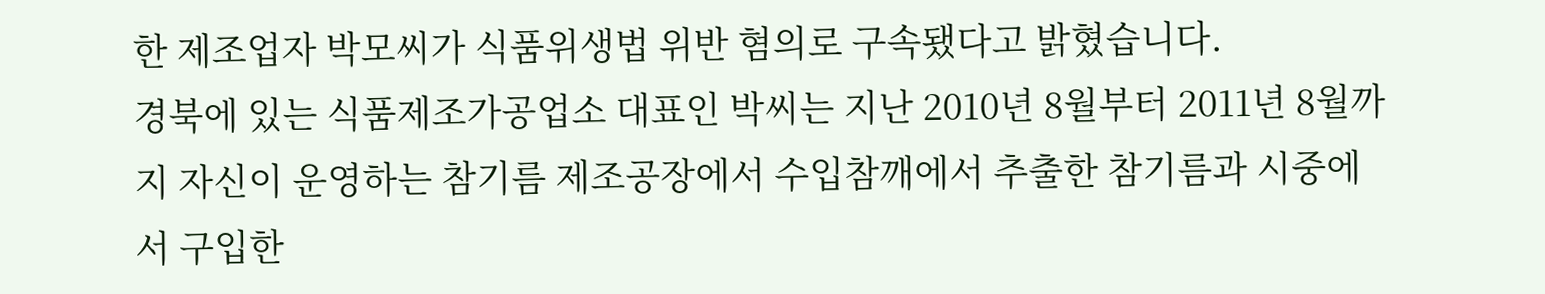한 제조업자 박모씨가 식품위생법 위반 혐의로 구속됐다고 밝혔습니다.
경북에 있는 식품제조가공업소 대표인 박씨는 지난 2010년 8월부터 2011년 8월까지 자신이 운영하는 참기름 제조공장에서 수입참깨에서 추출한 참기름과 시중에서 구입한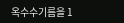옥수수기름을 1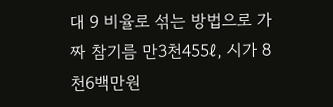대 9 비율로 섞는 방법으로 가짜 참기름 만3천455ℓ, 시가 8천6백만원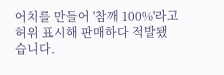어치를 만들어 '참깨 100%'라고 허위 표시해 판매하다 적발됐습니다.